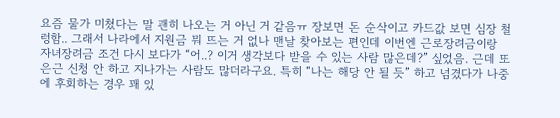요즘 물가 미쳤다는 말 괜히 나오는 거 아닌 거 같음ㅠ 장보면 돈 순삭이고 카드값 보면 심장 철렁함.. 그래서 나라에서 지원금 뭐 뜨는 거 없나 맨날 찾아보는 편인데 이번엔 근로장려금이랑 자녀장려금 조건 다시 보다가 “어..? 이거 생각보다 받을 수 있는 사람 많은데?” 싶었음. 근데 또 은근 신청 안 하고 지나가는 사람도 많더라구요. 특히 “나는 해당 안 될 듯” 하고 넘겼다가 나중에 후회하는 경우 꽤 있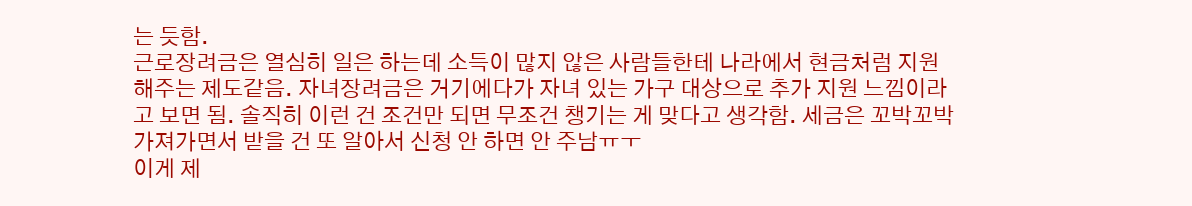는 듯함.
근로장려금은 열심히 일은 하는데 소득이 많지 않은 사람들한테 나라에서 현금처럼 지원해주는 제도같음. 자녀장려금은 거기에다가 자녀 있는 가구 대상으로 추가 지원 느낌이라고 보면 됨. 솔직히 이런 건 조건만 되면 무조건 챙기는 게 맞다고 생각함. 세금은 꼬박꼬박 가져가면서 받을 건 또 알아서 신청 안 하면 안 주남ㅠㅜ
이게 제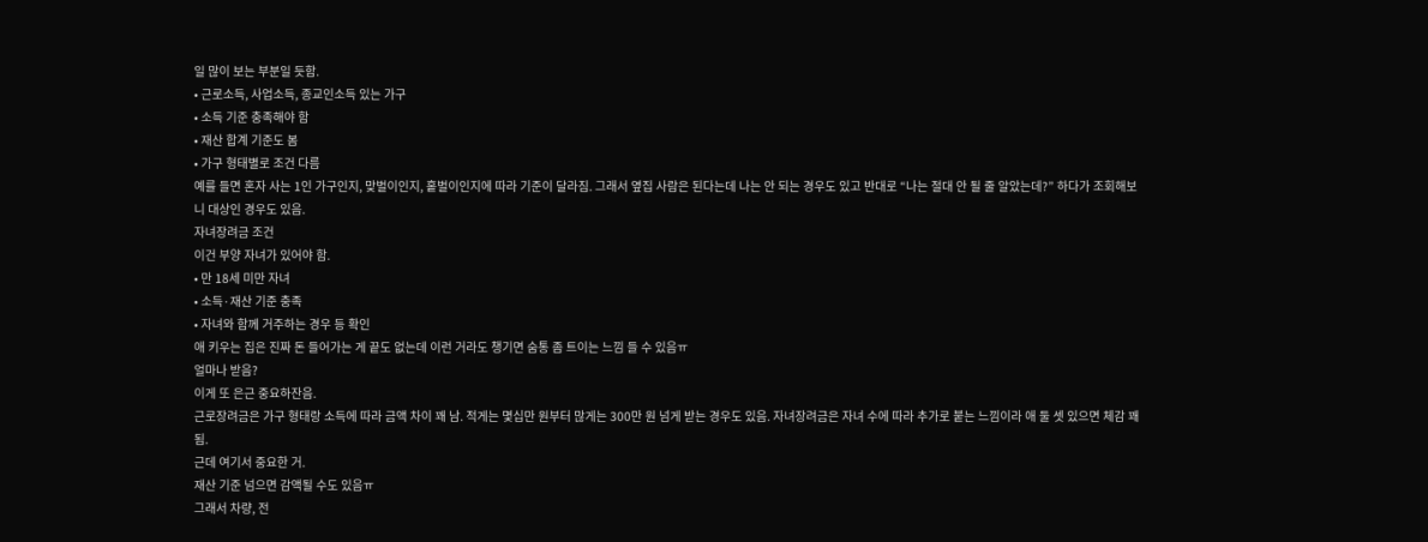일 많이 보는 부분일 듯함.
• 근로소득, 사업소득, 종교인소득 있는 가구
• 소득 기준 충족해야 함
• 재산 합계 기준도 봄
• 가구 형태별로 조건 다름
예를 들면 혼자 사는 1인 가구인지, 맞벌이인지, 홑벌이인지에 따라 기준이 달라짐. 그래서 옆집 사람은 된다는데 나는 안 되는 경우도 있고 반대로 “나는 절대 안 될 줄 알았는데?” 하다가 조회해보니 대상인 경우도 있음.
자녀장려금 조건
이건 부양 자녀가 있어야 함.
• 만 18세 미만 자녀
• 소득·재산 기준 충족
• 자녀와 함께 거주하는 경우 등 확인
애 키우는 집은 진짜 돈 들어가는 게 끝도 없는데 이런 거라도 챙기면 숨통 좀 트이는 느낌 들 수 있음ㅠ
얼마나 받음?
이게 또 은근 중요하잔음.
근로장려금은 가구 형태랑 소득에 따라 금액 차이 꽤 남. 적게는 몇십만 원부터 많게는 300만 원 넘게 받는 경우도 있음. 자녀장려금은 자녀 수에 따라 추가로 붙는 느낌이라 애 둘 셋 있으면 체감 꽤 됨.
근데 여기서 중요한 거.
재산 기준 넘으면 감액될 수도 있음ㅠ
그래서 차량, 전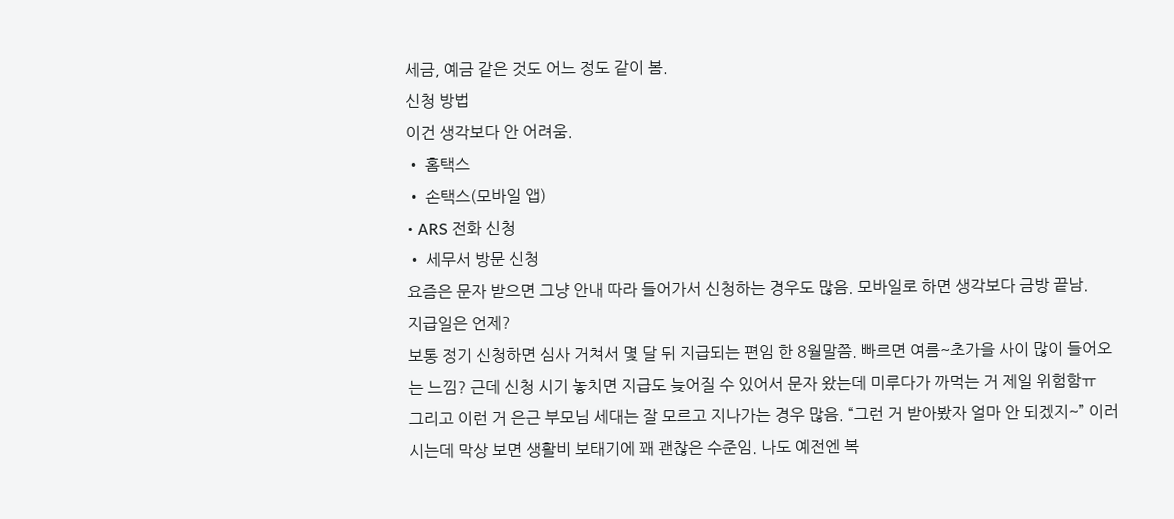세금, 예금 같은 것도 어느 정도 같이 봄.
신청 방법
이건 생각보다 안 어려움.
• 홈택스
• 손택스(모바일 앱)
• ARS 전화 신청
• 세무서 방문 신청
요즘은 문자 받으면 그냥 안내 따라 들어가서 신청하는 경우도 많음. 모바일로 하면 생각보다 금방 끝남.
지급일은 언제?
보통 정기 신청하면 심사 거쳐서 몇 달 뒤 지급되는 편임 한 8월말쯤. 빠르면 여름~초가을 사이 많이 들어오는 느낌? 근데 신청 시기 놓치면 지급도 늦어질 수 있어서 문자 왔는데 미루다가 까먹는 거 제일 위험함ㅠ
그리고 이런 거 은근 부모님 세대는 잘 모르고 지나가는 경우 많음. “그런 거 받아봤자 얼마 안 되겠지~” 이러시는데 막상 보면 생활비 보태기에 꽤 괜찮은 수준임. 나도 예전엔 복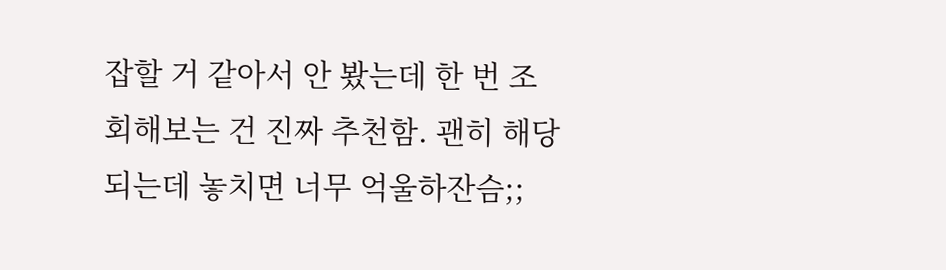잡할 거 같아서 안 봤는데 한 번 조회해보는 건 진짜 추천함. 괜히 해당되는데 놓치면 너무 억울하잔슴;;